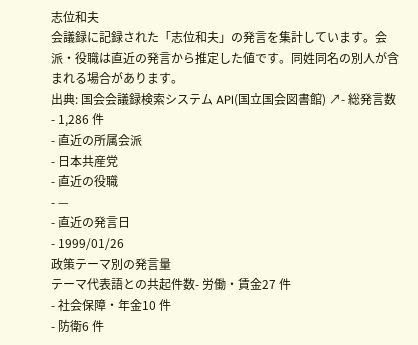志位和夫
会議録に記録された「志位和夫」の発言を集計しています。会派・役職は直近の発言から推定した値です。同姓同名の別人が含まれる場合があります。
出典: 国会会議録検索システム API(国立国会図書館) ↗- 総発言数
- 1,286 件
- 直近の所属会派
- 日本共産党
- 直近の役職
- —
- 直近の発言日
- 1999/01/26
政策テーマ別の発言量
テーマ代表語との共起件数- 労働・賃金27 件
- 社会保障・年金10 件
- 防衛6 件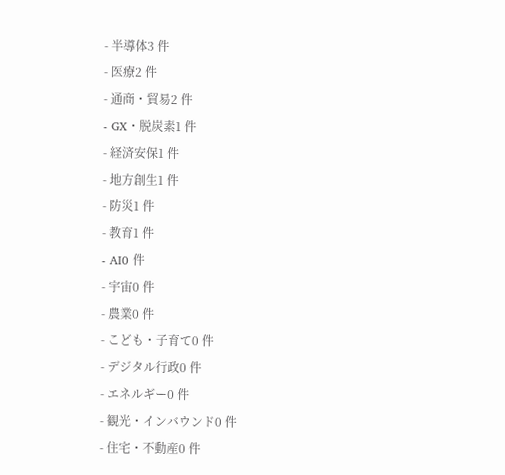- 半導体3 件
- 医療2 件
- 通商・貿易2 件
- GX・脱炭素1 件
- 経済安保1 件
- 地方創生1 件
- 防災1 件
- 教育1 件
- AI0 件
- 宇宙0 件
- 農業0 件
- こども・子育て0 件
- デジタル行政0 件
- エネルギー0 件
- 観光・インバウンド0 件
- 住宅・不動産0 件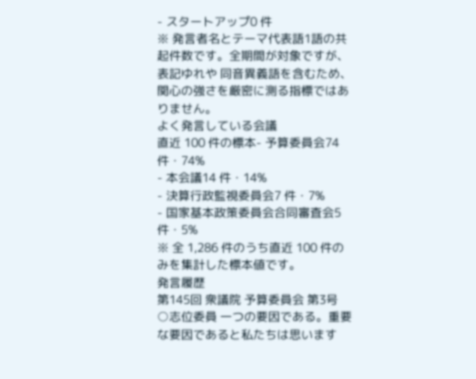- スタートアップ0 件
※ 発言者名とテーマ代表語1語の共起件数です。全期間が対象ですが、表記ゆれや 同音異義語を含むため、関心の強さを厳密に測る指標ではありません。
よく発言している会議
直近 100 件の標本- 予算委員会74 件・74%
- 本会議14 件・14%
- 決算行政監視委員会7 件・7%
- 国家基本政策委員会合同審査会5 件・5%
※ 全 1,286 件のうち直近 100 件のみを集計した標本値です。
発言履歴
第145回 衆議院 予算委員会 第3号
○志位委員 一つの要因である。重要な要因であると私たちは思います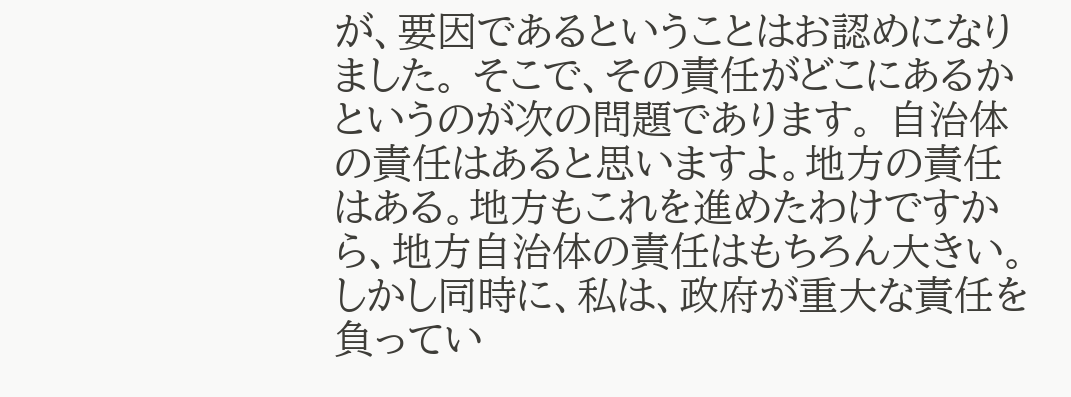が、要因であるということはお認めになりました。 そこで、その責任がどこにあるかというのが次の問題であります。 自治体の責任はあると思いますよ。地方の責任はある。地方もこれを進めたわけですから、地方自治体の責任はもちろん大きい。しかし同時に、私は、政府が重大な責任を負ってい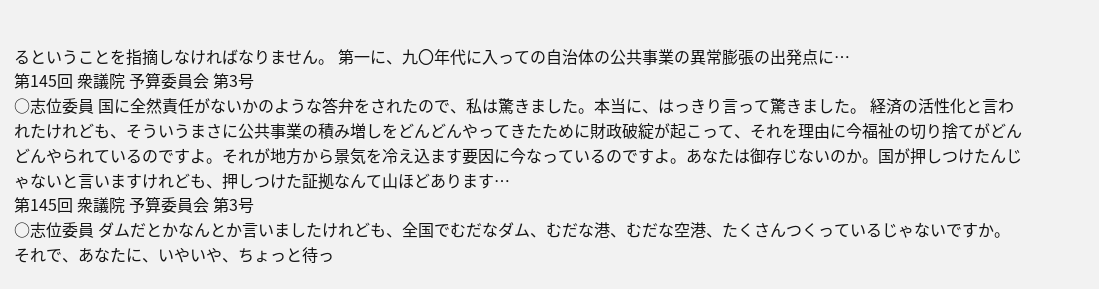るということを指摘しなければなりません。 第一に、九〇年代に入っての自治体の公共事業の異常膨張の出発点に…
第145回 衆議院 予算委員会 第3号
○志位委員 国に全然責任がないかのような答弁をされたので、私は驚きました。本当に、はっきり言って驚きました。 経済の活性化と言われたけれども、そういうまさに公共事業の積み増しをどんどんやってきたために財政破綻が起こって、それを理由に今福祉の切り捨てがどんどんやられているのですよ。それが地方から景気を冷え込ます要因に今なっているのですよ。あなたは御存じないのか。国が押しつけたんじゃないと言いますけれども、押しつけた証拠なんて山ほどあります…
第145回 衆議院 予算委員会 第3号
○志位委員 ダムだとかなんとか言いましたけれども、全国でむだなダム、むだな港、むだな空港、たくさんつくっているじゃないですか。 それで、あなたに、いやいや、ちょっと待っ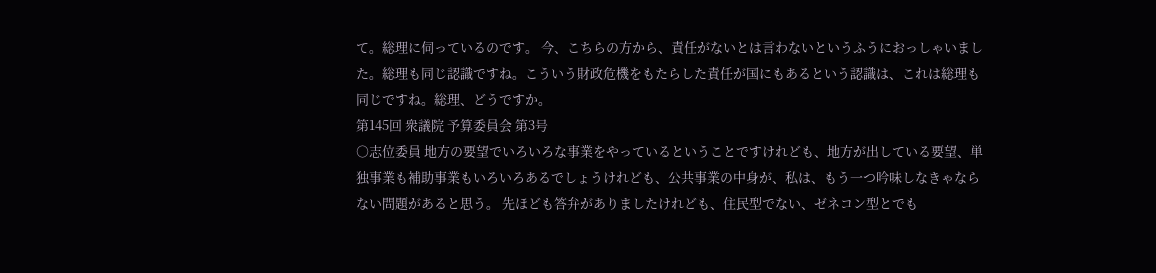て。総理に伺っているのです。 今、こちらの方から、責任がないとは言わないというふうにおっしゃいました。総理も同じ認識ですね。こういう財政危機をもたらした責任が国にもあるという認識は、これは総理も同じですね。総理、どうですか。
第145回 衆議院 予算委員会 第3号
○志位委員 地方の要望でいろいろな事業をやっているということですけれども、地方が出している要望、単独事業も補助事業もいろいろあるでしょうけれども、公共事業の中身が、私は、もう一つ吟味しなきゃならない問題があると思う。 先ほども答弁がありましたけれども、住民型でない、ゼネコン型とでも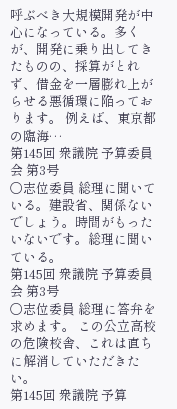呼ぶべき大規模開発が中心になっている。多くが、開発に乗り出してきたものの、採算がとれず、借金を一層膨れ上がらせる悪循環に陥っております。 例えば、東京都の臨海…
第145回 衆議院 予算委員会 第3号
○志位委員 総理に聞いている。建設省、関係ないでしょう。時間がもったいないです。総理に聞いている。
第145回 衆議院 予算委員会 第3号
○志位委員 総理に答弁を求めます。 この公立高校の危険校舎、これは直ちに解消していただきたい。
第145回 衆議院 予算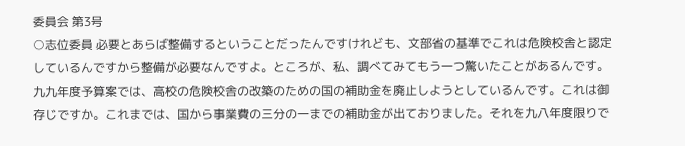委員会 第3号
○志位委員 必要とあらば整備するということだったんですけれども、文部省の基準でこれは危険校舎と認定しているんですから整備が必要なんですよ。ところが、私、調べてみてもう一つ驚いたことがあるんです。 九九年度予算案では、高校の危険校舎の改築のための国の補助金を廃止しようとしているんです。これは御存じですか。これまでは、国から事業費の三分の一までの補助金が出ておりました。それを九八年度限りで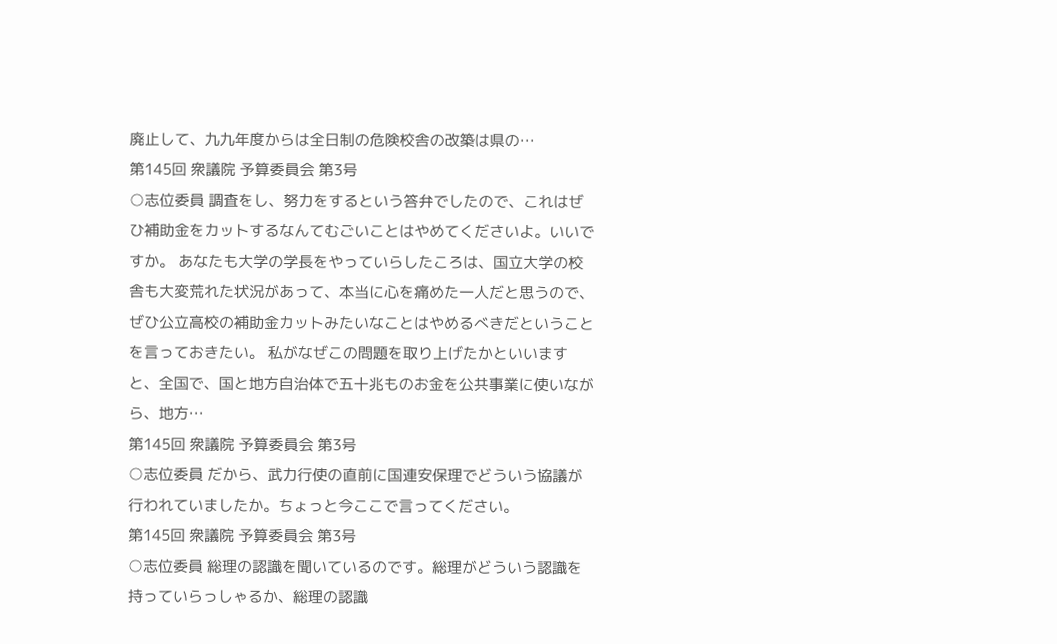廃止して、九九年度からは全日制の危険校舎の改築は県の…
第145回 衆議院 予算委員会 第3号
○志位委員 調査をし、努力をするという答弁でしたので、これはぜひ補助金をカットするなんてむごいことはやめてくださいよ。いいですか。 あなたも大学の学長をやっていらしたころは、国立大学の校舎も大変荒れた状況があって、本当に心を痛めた一人だと思うので、ぜひ公立高校の補助金カットみたいなことはやめるべきだということを言っておきたい。 私がなぜこの問題を取り上げたかといいますと、全国で、国と地方自治体で五十兆ものお金を公共事業に使いながら、地方…
第145回 衆議院 予算委員会 第3号
○志位委員 だから、武力行使の直前に国連安保理でどういう協議が行われていましたか。ちょっと今ここで言ってください。
第145回 衆議院 予算委員会 第3号
○志位委員 総理の認識を聞いているのです。総理がどういう認識を持っていらっしゃるか、総理の認識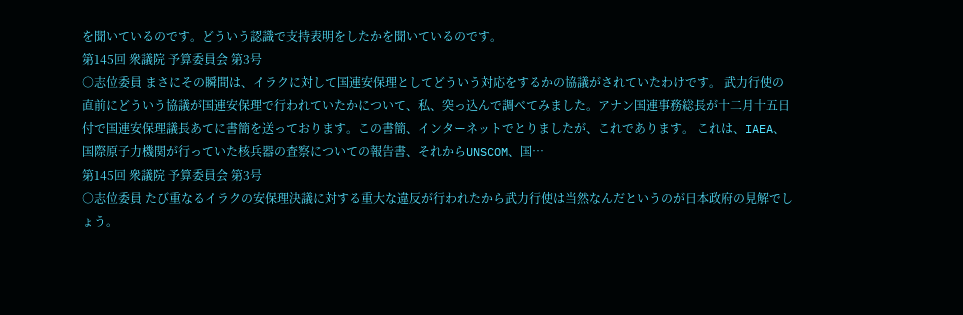を聞いているのです。どういう認識で支持表明をしたかを聞いているのです。
第145回 衆議院 予算委員会 第3号
○志位委員 まさにその瞬間は、イラクに対して国連安保理としてどういう対応をするかの協議がされていたわけです。 武力行使の直前にどういう協議が国連安保理で行われていたかについて、私、突っ込んで調べてみました。アナン国連事務総長が十二月十五日付で国連安保理議長あてに書簡を送っております。この書簡、インターネットでとりましたが、これであります。 これは、IAEA、国際原子力機関が行っていた核兵器の査察についての報告書、それからUNSCOM、国…
第145回 衆議院 予算委員会 第3号
○志位委員 たび重なるイラクの安保理決議に対する重大な違反が行われたから武力行使は当然なんだというのが日本政府の見解でしょう。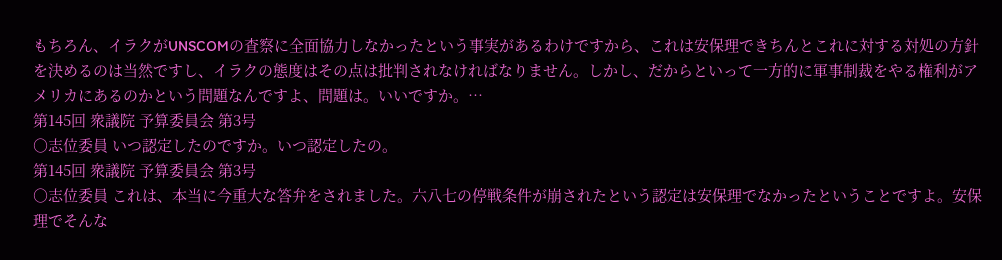もちろん、イラクがUNSCOMの査察に全面協力しなかったという事実があるわけですから、これは安保理できちんとこれに対する対処の方針を決めるのは当然ですし、イラクの態度はその点は批判されなければなりません。しかし、だからといって一方的に軍事制裁をやる権利がアメリカにあるのかという問題なんですよ、問題は。いいですか。…
第145回 衆議院 予算委員会 第3号
○志位委員 いつ認定したのですか。いつ認定したの。
第145回 衆議院 予算委員会 第3号
○志位委員 これは、本当に今重大な答弁をされました。六八七の停戦条件が崩されたという認定は安保理でなかったということですよ。安保理でそんな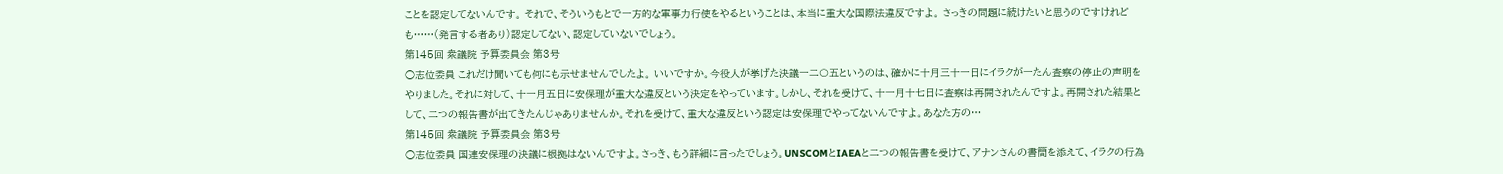ことを認定してないんです。 それで、そういうもとで一方的な軍事力行使をやるということは、本当に重大な国際法違反ですよ。 さっきの問題に続けたいと思うのですけれども……(発言する者あり)認定してない、認定していないでしょう。
第145回 衆議院 予算委員会 第3号
○志位委員 これだけ聞いても何にも示せませんでしたよ。 いいですか。今役人が挙げた決議一二〇五というのは、確かに十月三十一日にイラクが一たん査察の停止の声明をやりました。それに対して、十一月五日に安保理が重大な違反という決定をやっています。しかし、それを受けて、十一月十七日に査察は再開されたんですよ。再開された結果として、二つの報告書が出てきたんじゃありませんか。それを受けて、重大な違反という認定は安保理でやってないんですよ。あなた方の…
第145回 衆議院 予算委員会 第3号
○志位委員 国連安保理の決議に根拠はないんですよ。さっき、もう詳細に言ったでしょう。UNSCOMとIAEAと二つの報告書を受けて、アナンさんの書簡を添えて、イラクの行為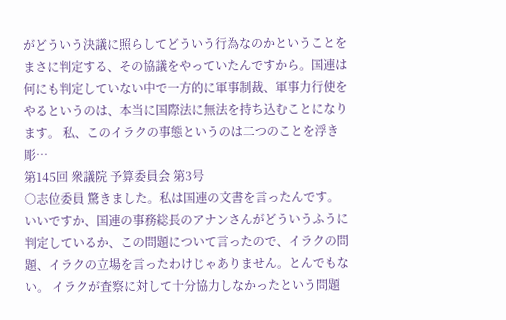がどういう決議に照らしてどういう行為なのかということをまさに判定する、その協議をやっていたんですから。国連は何にも判定していない中で一方的に軍事制裁、軍事力行使をやるというのは、本当に国際法に無法を持ち込むことになります。 私、このイラクの事態というのは二つのことを浮き彫…
第145回 衆議院 予算委員会 第3号
○志位委員 驚きました。私は国連の文書を言ったんです。いいですか、国連の事務総長のアナンさんがどういうふうに判定しているか、この問題について言ったので、イラクの問題、イラクの立場を言ったわけじゃありません。とんでもない。 イラクが査察に対して十分協力しなかったという問題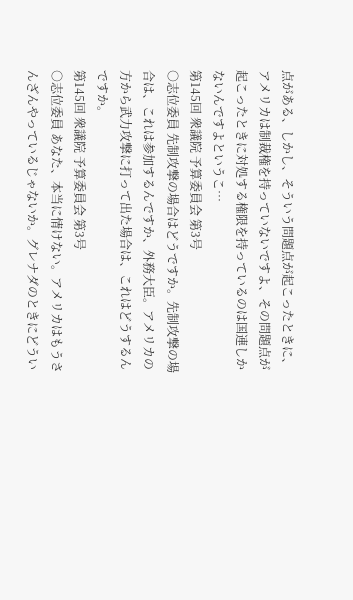点がある、しかし、そういう問題点が起こったときに、アメリカは制裁権を持っていないですよ、その問題点が起こったときに対処する権限を持っているのは国連しかないんですよというこ…
第145回 衆議院 予算委員会 第3号
○志位委員 先制攻撃の場合はどうですか。先制攻撃の場合は、これは参加するんですか、外務大臣。アメリカの方から武力攻撃に打って出た場合は、これはどうするんですか。
第145回 衆議院 予算委員会 第3号
○志位委員 あなた、本当に情けない。アメリカはもうさんざんやっているじゃないか。グレナダのときにどうい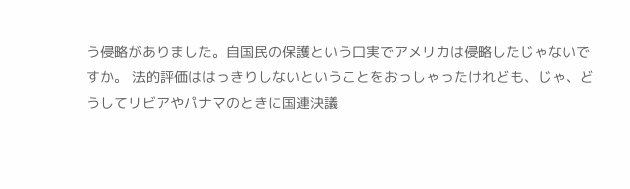う侵略がありました。自国民の保護という口実でアメリカは侵略したじゃないですか。 法的評価ははっきりしないということをおっしゃったけれども、じゃ、どうしてリビアやパナマのときに国連決議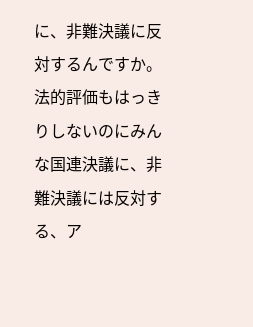に、非難決議に反対するんですか。法的評価もはっきりしないのにみんな国連決議に、非難決議には反対する、ア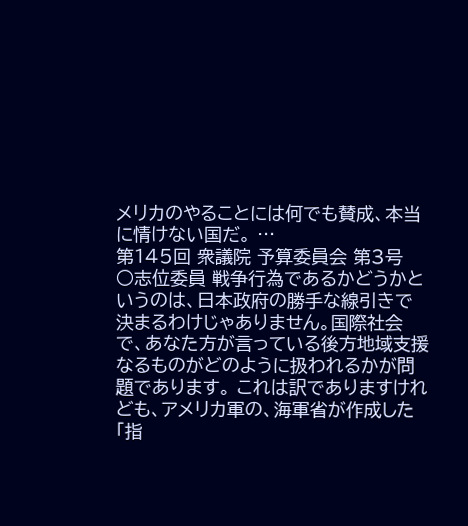メリカのやることには何でも賛成、本当に情けない国だ。 …
第145回 衆議院 予算委員会 第3号
○志位委員 戦争行為であるかどうかというのは、日本政府の勝手な線引きで決まるわけじゃありません。国際社会で、あなた方が言っている後方地域支援なるものがどのように扱われるかが問題であります。 これは訳でありますけれども、アメリカ軍の、海軍省が作成した「指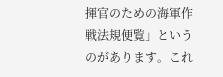揮官のための海軍作戦法規便覧」というのがあります。これ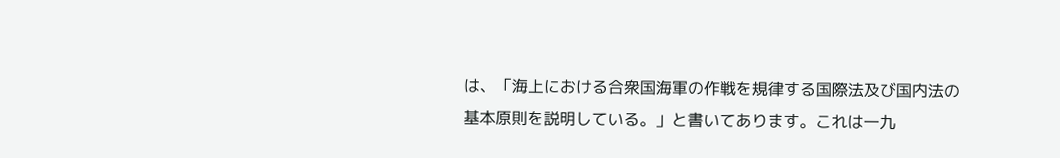は、「海上における合衆国海軍の作戦を規律する国際法及び国内法の基本原則を説明している。」と書いてあります。これは一九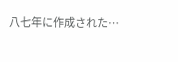八七年に作成された…